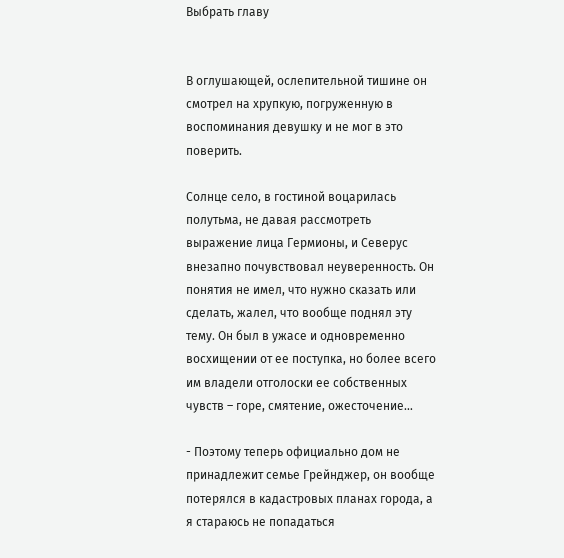Выбрать главу


В оглушающей, ослепительной тишине он смотрел на хрупкую, погруженную в воспоминания девушку и не мог в это поверить.

Солнце село, в гостиной воцарилась полутьма, не давая рассмотреть выражение лица Гермионы, и Северус внезапно почувствовал неуверенность. Он понятия не имел, что нужно сказать или сделать, жалел, что вообще поднял эту тему. Он был в ужасе и одновременно восхищении от ее поступка, но более всего им владели отголоски ее собственных чувств – горе, смятение, ожесточение…

- Поэтому теперь официально дом не принадлежит семье Грейнджер, он вообще потерялся в кадастровых планах города, а я стараюсь не попадаться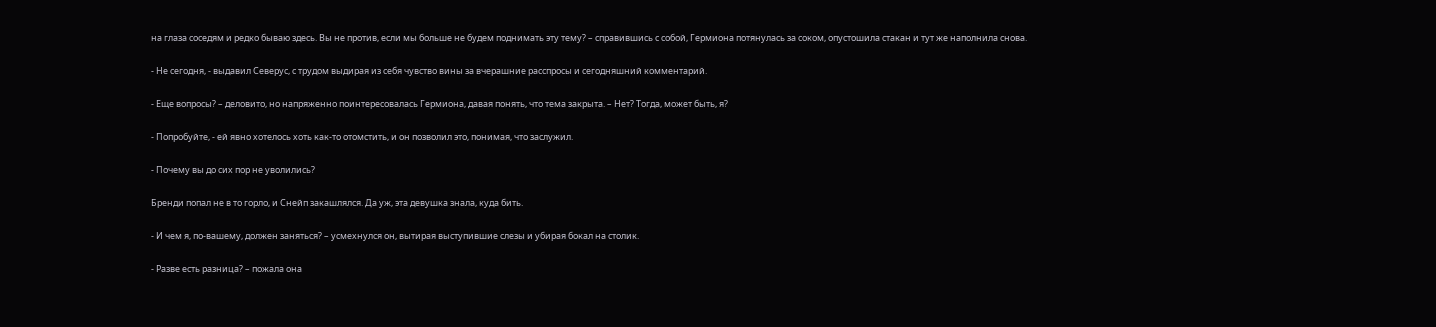на глаза соседям и редко бываю здесь. Вы не против, если мы больше не будем поднимать эту тему? – справившись с собой, Гермиона потянулась за соком, опустошила стакан и тут же наполнила снова.

- Не сегодня, - выдавил Северус, с трудом выдирая из себя чувство вины за вчерашние расспросы и сегодняшний комментарий.

- Еще вопросы? – деловито, но напряженно поинтересовалась Гермиона, давая понять, что тема закрыта. – Нет? Тогда, может быть, я?

- Попробуйте, - ей явно хотелось хоть как-то отомстить, и он позволил это, понимая, что заслужил.

- Почему вы до сих пор не уволились?

Бренди попал не в то горло, и Снейп закашлялся. Да уж, эта девушка знала, куда бить.

- И чем я, по-вашему, должен заняться? – усмехнулся он, вытирая выступившие слезы и убирая бокал на столик.

- Разве есть разница? – пожала она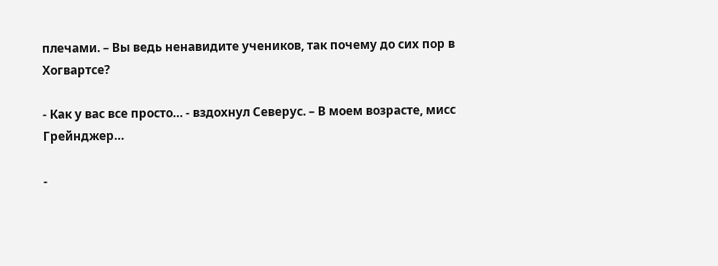плечами. – Вы ведь ненавидите учеников, так почему до сих пор в Хогвартсе?

- Как у вас все просто… - вздохнул Северус. – В моем возрасте, мисс Грейнджер…

-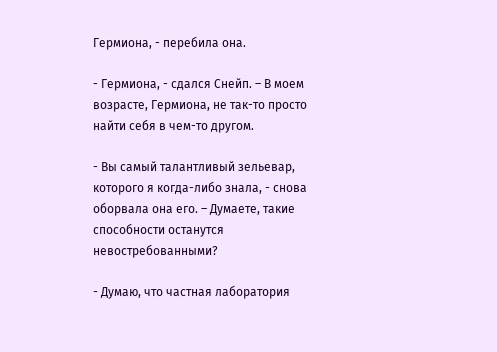Гермиона, - перебила она.

- Гермиона, - сдался Снейп. – В моем возрасте, Гермиона, не так-то просто найти себя в чем-то другом.

- Вы самый талантливый зельевар, которого я когда-либо знала, - снова оборвала она его. – Думаете, такие способности останутся невостребованными?

- Думаю, что частная лаборатория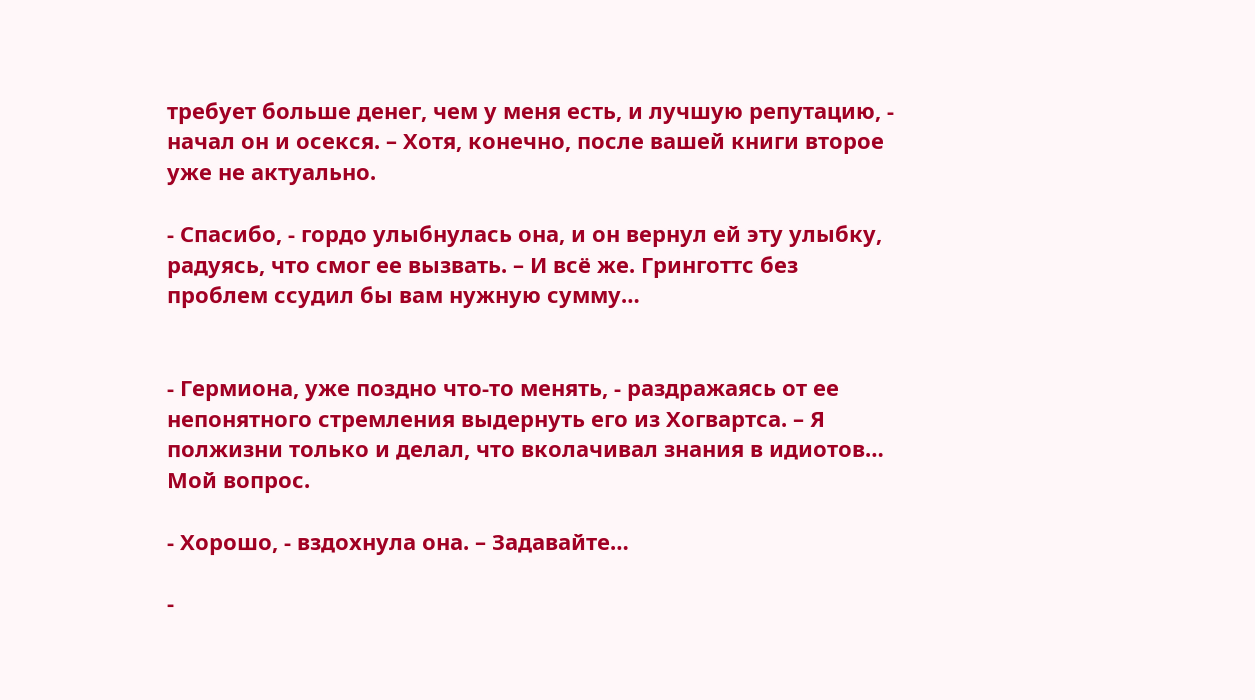требует больше денег, чем у меня есть, и лучшую репутацию, - начал он и осекся. – Хотя, конечно, после вашей книги второе уже не актуально.

- Спасибо, - гордо улыбнулась она, и он вернул ей эту улыбку, радуясь, что смог ее вызвать. – И всё же. Гринготтс без проблем ссудил бы вам нужную сумму…


- Гермиона, уже поздно что-то менять, - раздражаясь от ее непонятного стремления выдернуть его из Хогвартса. – Я полжизни только и делал, что вколачивал знания в идиотов… Мой вопрос.

- Хорошо, - вздохнула она. – Задавайте…

-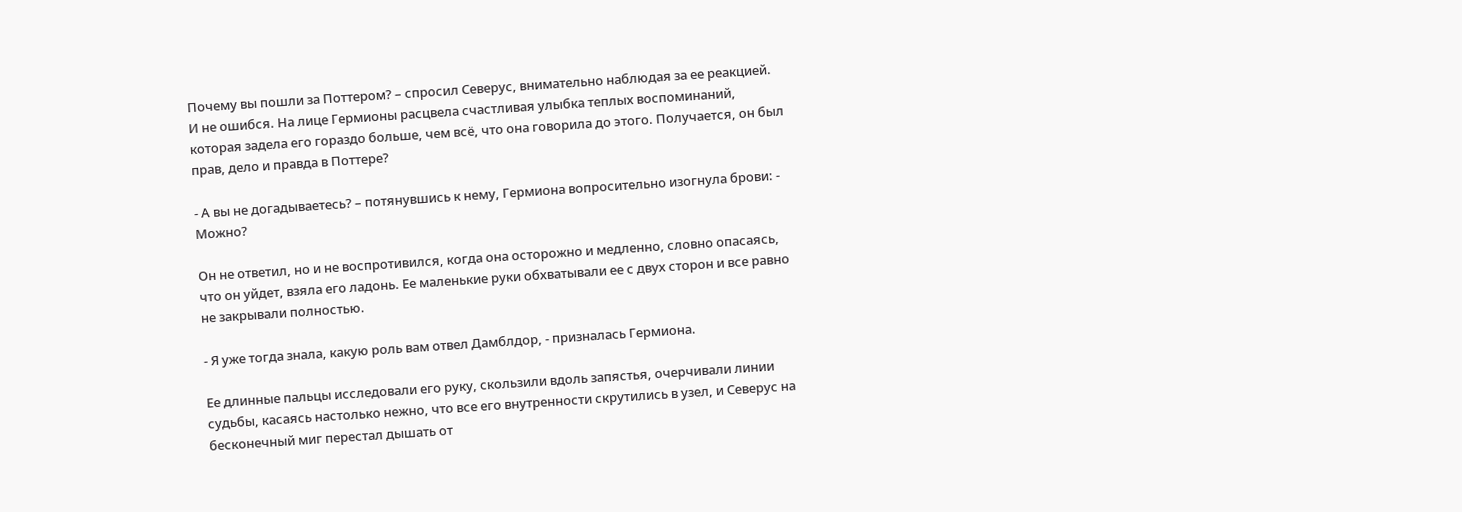Почему вы пошли за Поттером? – спросил Северус, внимательно наблюдая за ее реакцией. И не ошибся. На лице Гермионы расцвела счастливая улыбка теплых воспоминаний, которая задела его гораздо больше, чем всё, что она говорила до этого. Получается, он был прав, дело и правда в Поттере?

- А вы не догадываетесь? – потянувшись к нему, Гермиона вопросительно изогнула брови: - Можно?

Он не ответил, но и не воспротивился, когда она осторожно и медленно, словно опасаясь, что он уйдет, взяла его ладонь. Ее маленькие руки обхватывали ее с двух сторон и все равно не закрывали полностью.

- Я уже тогда знала, какую роль вам отвел Дамблдор, - призналась Гермиона.

Ее длинные пальцы исследовали его руку, скользили вдоль запястья, очерчивали линии судьбы, касаясь настолько нежно, что все его внутренности скрутились в узел, и Северус на бесконечный миг перестал дышать от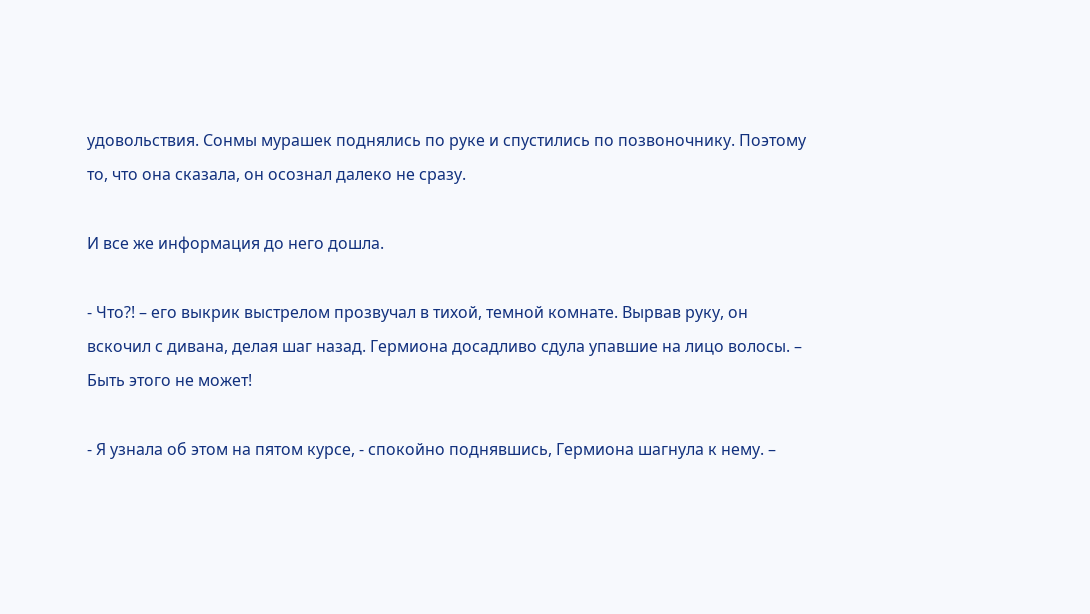удовольствия. Сонмы мурашек поднялись по руке и спустились по позвоночнику. Поэтому то, что она сказала, он осознал далеко не сразу.

И все же информация до него дошла.

- Что?! – его выкрик выстрелом прозвучал в тихой, темной комнате. Вырвав руку, он вскочил с дивана, делая шаг назад. Гермиона досадливо сдула упавшие на лицо волосы. – Быть этого не может!

- Я узнала об этом на пятом курсе, - спокойно поднявшись, Гермиона шагнула к нему. –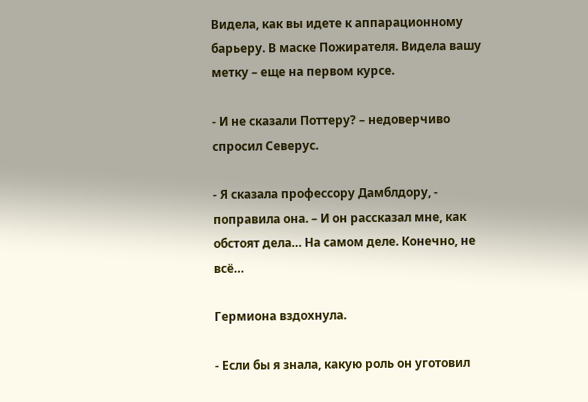Видела, как вы идете к аппарационному барьеру. В маске Пожирателя. Видела вашу метку – еще на первом курсе.

- И не сказали Поттеру? – недоверчиво спросил Северус.

- Я сказала профессору Дамблдору, - поправила она. – И он рассказал мне, как обстоят дела… На самом деле. Конечно, не всё…

Гермиона вздохнула.

- Если бы я знала, какую роль он уготовил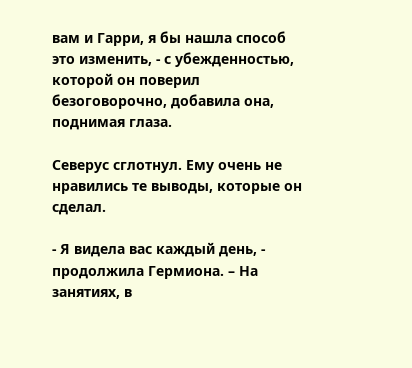вам и Гарри, я бы нашла способ это изменить, - с убежденностью, которой он поверил безоговорочно, добавила она, поднимая глаза.

Северус сглотнул. Ему очень не нравились те выводы, которые он сделал.

- Я видела вас каждый день, - продолжила Гермиона. – На занятиях, в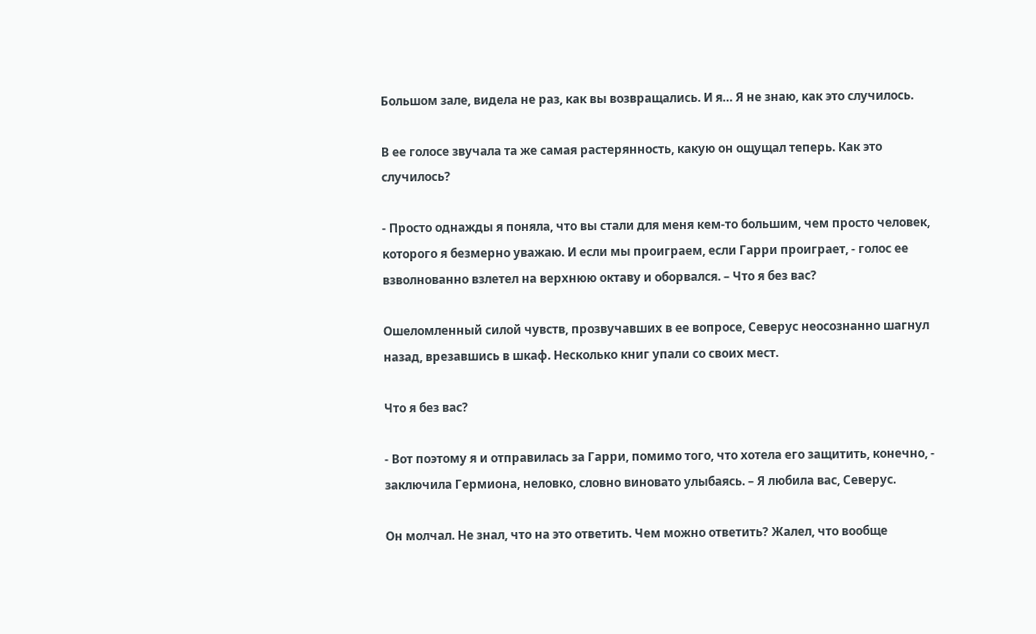Большом зале, видела не раз, как вы возвращались. И я… Я не знаю, как это случилось.

В ее голосе звучала та же самая растерянность, какую он ощущал теперь. Как это случилось?

- Просто однажды я поняла, что вы стали для меня кем-то большим, чем просто человек, которого я безмерно уважаю. И если мы проиграем, если Гарри проиграет, - голос ее взволнованно взлетел на верхнюю октаву и оборвался. – Что я без вас?

Ошеломленный силой чувств, прозвучавших в ее вопросе, Северус неосознанно шагнул назад, врезавшись в шкаф. Несколько книг упали со своих мест.

Что я без вас?

- Вот поэтому я и отправилась за Гарри, помимо того, что хотела его защитить, конечно, - заключила Гермиона, неловко, словно виновато улыбаясь. – Я любила вас, Северус.

Он молчал. Не знал, что на это ответить. Чем можно ответить? Жалел, что вообще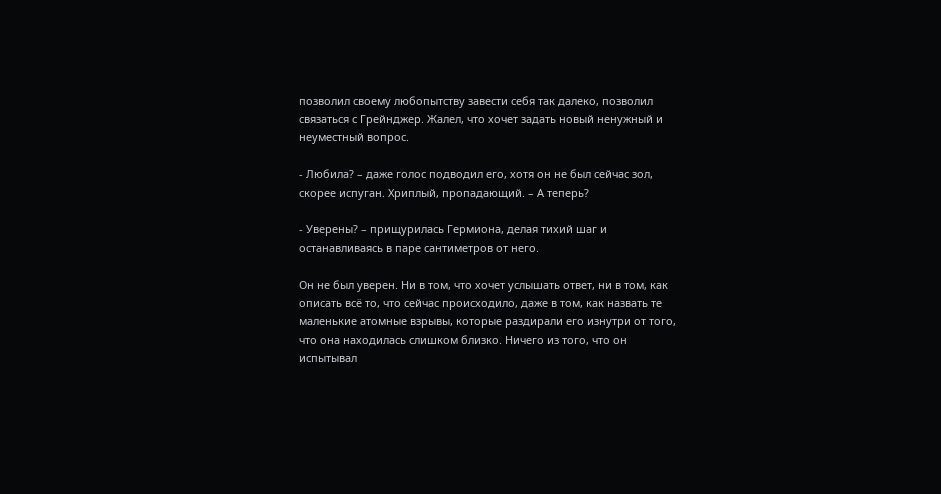позволил своему любопытству завести себя так далеко, позволил связаться с Грейнджер. Жалел, что хочет задать новый ненужный и неуместный вопрос.

- Любила? – даже голос подводил его, хотя он не был сейчас зол, скорее испуган. Хриплый, пропадающий. – А теперь?

- Уверены? – прищурилась Гермиона, делая тихий шаг и останавливаясь в паре сантиметров от него.

Он не был уверен. Ни в том, что хочет услышать ответ, ни в том, как описать всё то, что сейчас происходило, даже в том, как назвать те маленькие атомные взрывы, которые раздирали его изнутри от того, что она находилась слишком близко. Ничего из того, что он испытывал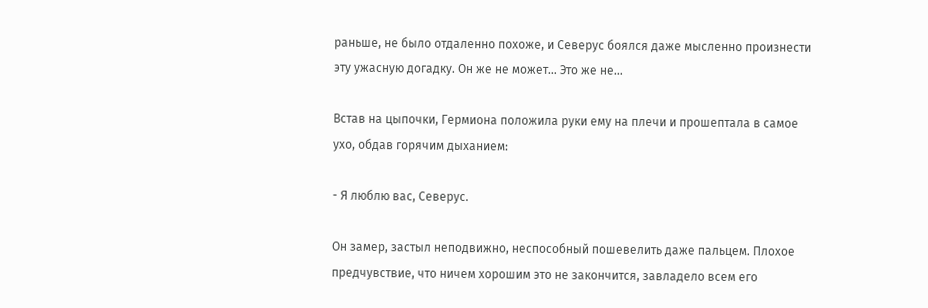раньше, не было отдаленно похоже, и Северус боялся даже мысленно произнести эту ужасную догадку. Он же не может… Это же не…

Встав на цыпочки, Гермиона положила руки ему на плечи и прошептала в самое ухо, обдав горячим дыханием:

- Я люблю вас, Северус.

Он замер, застыл неподвижно, неспособный пошевелить даже пальцем. Плохое предчувствие, что ничем хорошим это не закончится, завладело всем его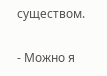существом.

- Можно я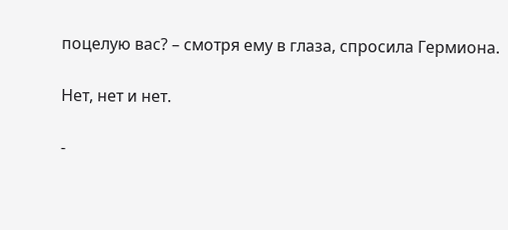поцелую вас? – смотря ему в глаза, спросила Гермиона.

Нет, нет и нет.

-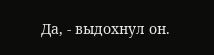Да, - выдохнул он.